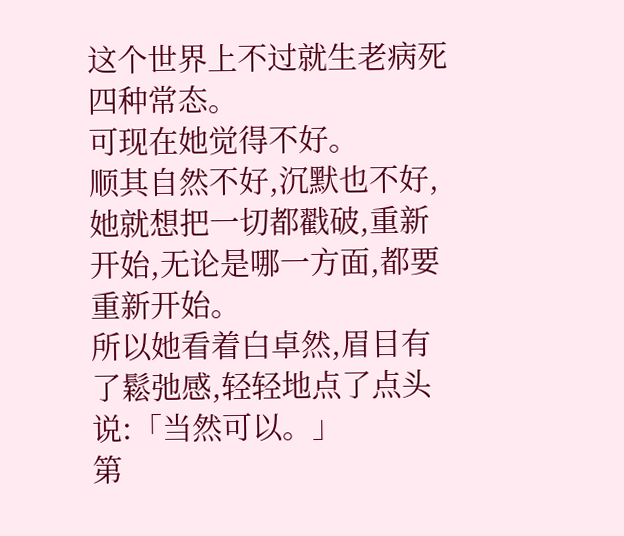这个世界上不过就生老病死四种常态。
可现在她觉得不好。
顺其自然不好,沉默也不好,她就想把一切都戳破,重新开始,无论是哪一方面,都要重新开始。
所以她看着白卓然,眉目有了鬆弛感,轻轻地点了点头说:「当然可以。」
第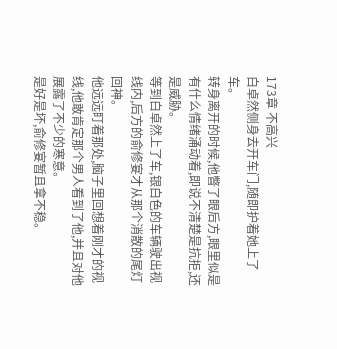173章 不高兴
白卓然侧身去开车门,随即护着她上了车。
转身离开的时候,他瞥了眼后方,眼里似是有什么情绪涌动着,即说不清楚是抗拒,还是威胁。
等到白卓然上了车,银白色的车辆驶出视线内,后方的俞修宴才从那个消散的尾灯回神。
他远远盯着那处,脑子里回想着刚才的视线,他敢肯定那个男人看到了他,并且对他展露了不少的寒意。
是好是坏,俞修宴暂且拿不稳。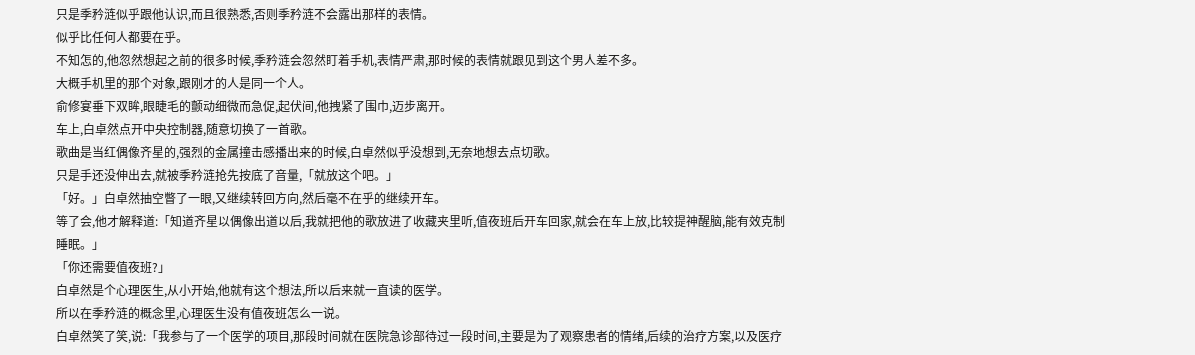只是季矜涟似乎跟他认识,而且很熟悉,否则季矜涟不会露出那样的表情。
似乎比任何人都要在乎。
不知怎的,他忽然想起之前的很多时候,季矜涟会忽然盯着手机,表情严肃,那时候的表情就跟见到这个男人差不多。
大概手机里的那个对象,跟刚才的人是同一个人。
俞修宴垂下双眸,眼睫毛的颤动细微而急促,起伏间,他拽紧了围巾,迈步离开。
车上,白卓然点开中央控制器,随意切换了一首歌。
歌曲是当红偶像齐星的,强烈的金属撞击感播出来的时候,白卓然似乎没想到,无奈地想去点切歌。
只是手还没伸出去,就被季矜涟抢先按底了音量,「就放这个吧。」
「好。」白卓然抽空瞥了一眼,又继续转回方向,然后毫不在乎的继续开车。
等了会,他才解释道:「知道齐星以偶像出道以后,我就把他的歌放进了收藏夹里听,值夜班后开车回家,就会在车上放,比较提神醒脑,能有效克制睡眠。」
「你还需要值夜班?」
白卓然是个心理医生,从小开始,他就有这个想法,所以后来就一直读的医学。
所以在季矜涟的概念里,心理医生没有值夜班怎么一说。
白卓然笑了笑,说:「我参与了一个医学的项目,那段时间就在医院急诊部待过一段时间,主要是为了观察患者的情绪,后续的治疗方案,以及医疗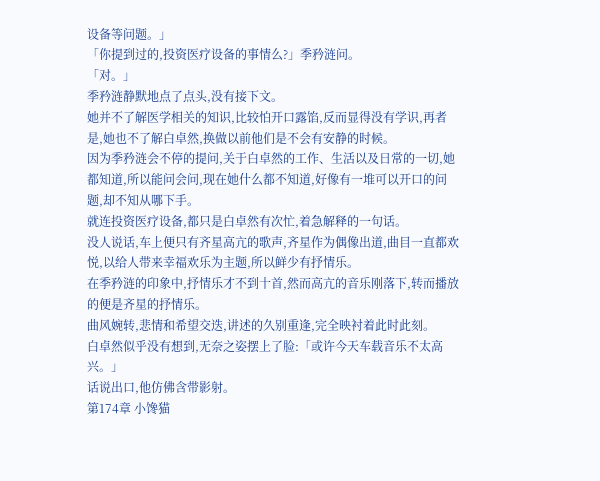设备等问题。」
「你提到过的,投资医疗设备的事情么?」季矜涟问。
「对。」
季矜涟静默地点了点头,没有接下文。
她并不了解医学相关的知识,比较怕开口露馅,反而显得没有学识,再者是,她也不了解白卓然,换做以前他们是不会有安静的时候。
因为季矜涟会不停的提问,关于白卓然的工作、生活以及日常的一切,她都知道,所以能问会问,现在她什么都不知道,好像有一堆可以开口的问题,却不知从哪下手。
就连投资医疗设备,都只是白卓然有次忙,着急解释的一句话。
没人说话,车上便只有齐星高亢的歌声,齐星作为偶像出道,曲目一直都欢悦,以给人带来幸福欢乐为主题,所以鲜少有抒情乐。
在季矜涟的印象中,抒情乐才不到十首,然而高亢的音乐刚落下,转而播放的便是齐星的抒情乐。
曲风婉转,悲情和希望交迭,讲述的久别重逢,完全映衬着此时此刻。
白卓然似乎没有想到,无奈之姿摆上了脸:「或许今天车载音乐不太高兴。」
话说出口,他仿佛含带影射。
第174章 小馋猫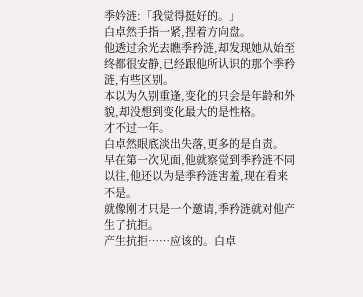季妗涟:「我觉得挺好的。」
白卓然手指一紧,捏着方向盘。
他透过余光去瞧季矜涟,却发现她从始至终都很安静,已经跟他所认识的那个季矜涟,有些区别。
本以为久别重逢,变化的只会是年龄和外貌,却没想到变化最大的是性格。
才不过一年。
白卓然眼底淡出失落,更多的是自责。
早在第一次见面,他就察觉到季矜涟不同以往,他还以为是季矜涟害羞,现在看来不是。
就像刚才只是一个邀请,季矜涟就对他产生了抗拒。
产生抗拒……应该的。白卓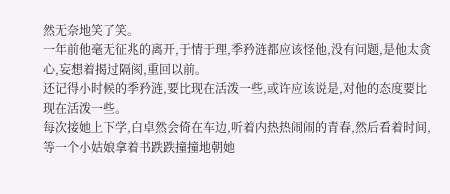然无奈地笑了笑。
一年前他毫无征兆的离开,于情于理,季矜涟都应该怪他,没有问题,是他太贪心,妄想着揭过隔阂,重回以前。
还记得小时候的季矜涟,要比现在活泼一些,或许应该说是,对他的态度要比现在活泼一些。
每次接她上下学,白卓然会倚在车边,听着内热热闹闹的青春,然后看着时间,等一个小姑娘拿着书跌跌撞撞地朝她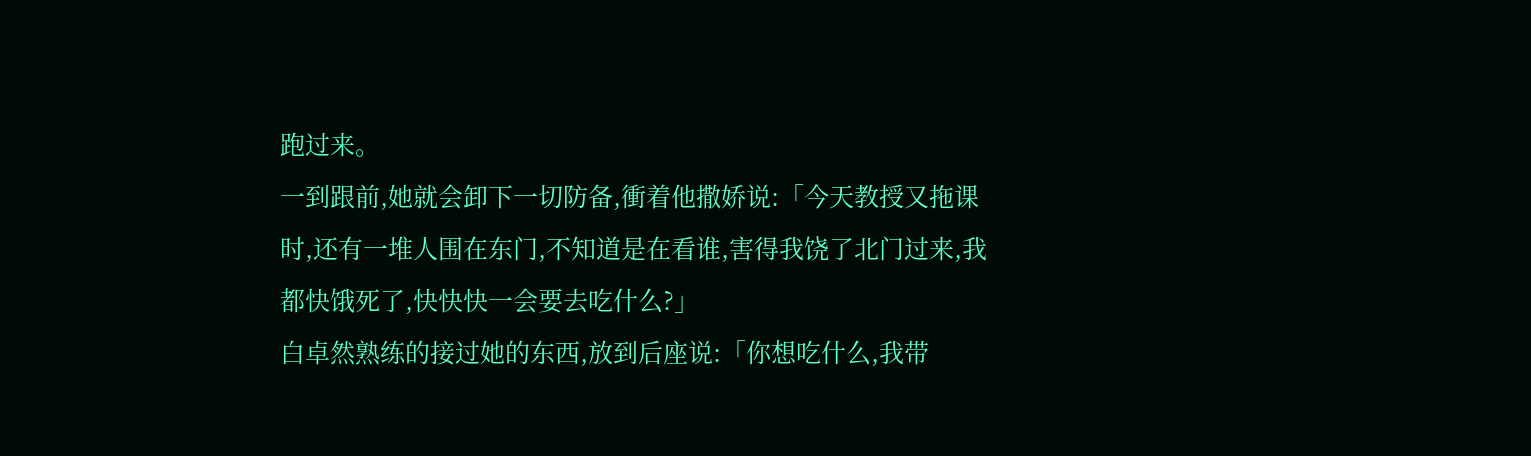跑过来。
一到跟前,她就会卸下一切防备,衝着他撒娇说:「今天教授又拖课时,还有一堆人围在东门,不知道是在看谁,害得我饶了北门过来,我都快饿死了,快快快一会要去吃什么?」
白卓然熟练的接过她的东西,放到后座说:「你想吃什么,我带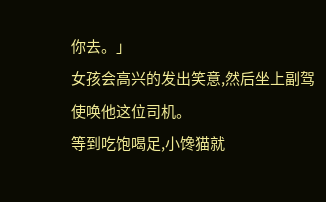你去。」
女孩会高兴的发出笑意,然后坐上副驾使唤他这位司机。
等到吃饱喝足,小馋猫就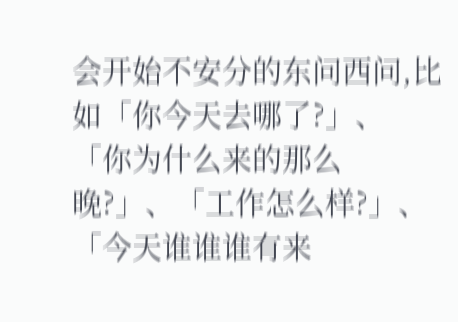会开始不安分的东问西问,比如「你今天去哪了?」、「你为什么来的那么晚?」、「工作怎么样?」、「今天谁谁谁有来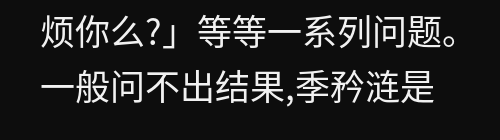烦你么?」等等一系列问题。
一般问不出结果,季矜涟是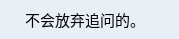不会放弃追问的。